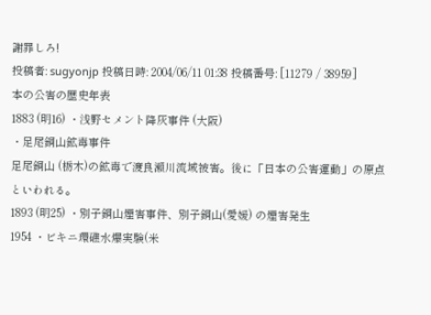謝罪しろ!
投稿者: sugyonjp 投稿日時: 2004/06/11 01:38 投稿番号: [11279 / 38959]
本の公害の歴史年表
1883 (明16) ・浅野セメント降灰事件 (大阪)
・足尾銅山鉱毒事件
足尾銅山 (栃木)の鉱毒で渡良瀬川流域被害。後に「日本の公害運動」の原点といわれる。
1893 (明25) ・別子銅山煙害事件、別子銅山(愛媛) の煙害発生
1954 ・ビキニ環礁水爆実験(米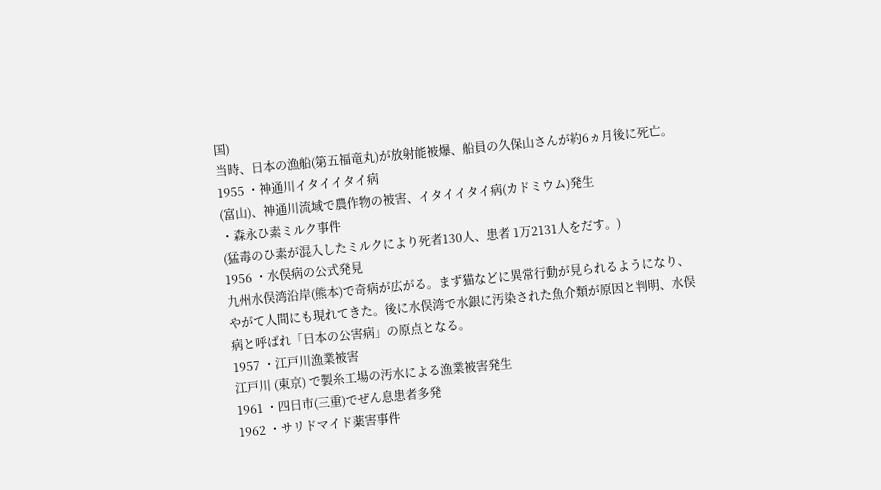国)
当時、日本の漁船(第五福竜丸)が放射能被爆、船員の久保山さんが約6ヵ月後に死亡。
1955 ・神通川イタイイタイ病
(富山)、神通川流域で農作物の被害、イタイイタイ病(カドミウム)発生
・森永ひ素ミルク事件
(猛毒のひ素が混入したミルクにより死者130人、患者 1万2131人をだす。)
1956 ・水俣病の公式発見
九州水俣湾沿岸(熊本)で奇病が広がる。まず猫などに異常行動が見られるようになり、やがて人間にも現れてきた。後に水俣湾で水銀に汚染された魚介類が原因と判明、水俣病と呼ばれ「日本の公害病」の原点となる。
1957 ・江戸川漁業被害
江戸川 (東京) で製糸工場の汚水による漁業被害発生
1961 ・四日市(三重)でぜん息患者多発
1962 ・サリドマイド薬害事件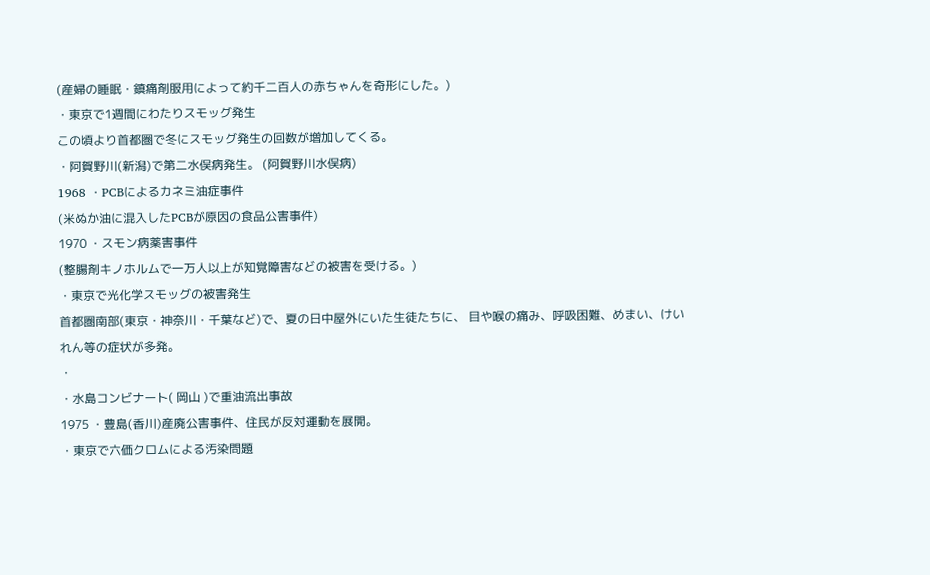(産婦の睡眠・鎮痛剤服用によって約千二百人の赤ちゃんを奇形にした。)
・東京で1週間にわたりスモッグ発生
この頃より首都圏で冬にスモッグ発生の回数が増加してくる。
・阿賀野川(新潟)で第二水俣病発生。 (阿賀野川水俣病)
1968 ・PCBによるカネミ油症事件
(米ぬか油に混入したPCBが原因の食品公害事件)
1970 ・スモン病薬害事件
(整腸剤キノホルムで一万人以上が知覚障害などの被害を受ける。)
・東京で光化学スモッグの被害発生
首都圏南部(東京・神奈川・千葉など)で、夏の日中屋外にいた生徒たちに、 目や喉の痛み、呼吸困難、めまい、けいれん等の症状が多発。
・
・水島コンビナート( 岡山 )で重油流出事故
1975 ・豊島(香川)産廃公害事件、住民が反対運動を展開。
・東京で六価クロムによる汚染問題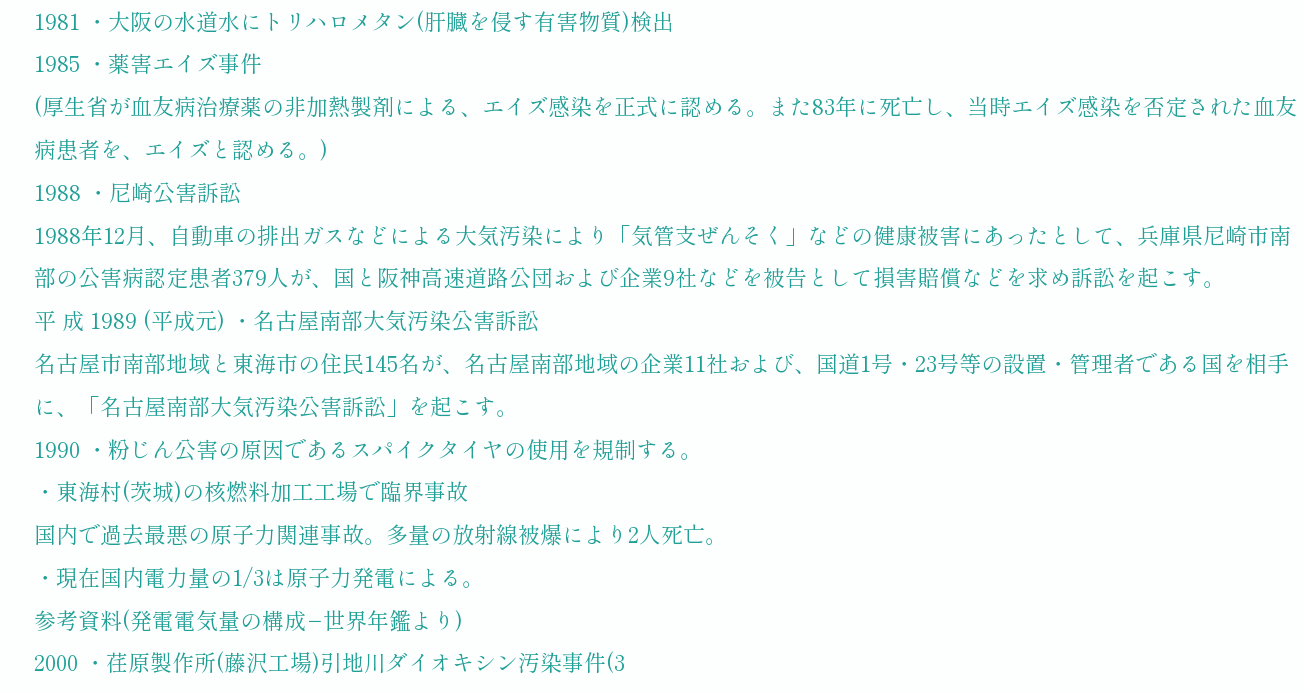1981 ・大阪の水道水にトリハロメタン(肝臓を侵す有害物質)検出
1985 ・薬害エイズ事件
(厚生省が血友病治療薬の非加熱製剤による、エイズ感染を正式に認める。また83年に死亡し、当時エイズ感染を否定された血友病患者を、エイズと認める。)
1988 ・尼崎公害訴訟
1988年12月、自動車の排出ガスなどによる大気汚染により「気管支ぜんそく」などの健康被害にあったとして、兵庫県尼崎市南部の公害病認定患者379人が、国と阪神高速道路公団および企業9社などを被告として損害賠償などを求め訴訟を起こす。
平 成 1989 (平成元) ・名古屋南部大気汚染公害訴訟
名古屋市南部地域と東海市の住民145名が、名古屋南部地域の企業11社および、国道1号・23号等の設置・管理者である国を相手に、「名古屋南部大気汚染公害訴訟」を起こす。
1990 ・粉じん公害の原因であるスパイクタイヤの使用を規制する。
・東海村(茨城)の核燃料加工工場で臨界事故
国内で過去最悪の原子力関連事故。多量の放射線被爆により2人死亡。
・現在国内電力量の1/3は原子力発電による。
参考資料(発電電気量の構成−世界年鑑より)
2000 ・荏原製作所(藤沢工場)引地川ダイオキシン汚染事件(3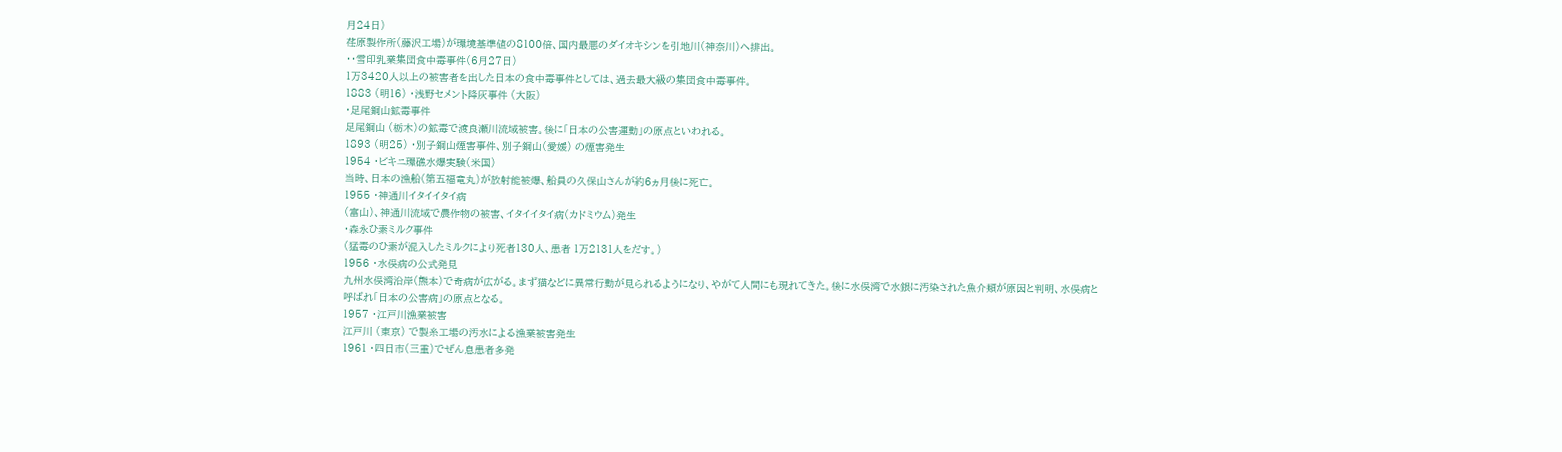月24日)
荏原製作所(藤沢工場)が環境基準値の8100倍、国内最悪のダイオキシンを引地川(神奈川)へ排出。
・・雪印乳業集団食中毒事件(6月27日)
1万3420人以上の被害者を出した日本の食中毒事件としては、過去最大級の集団食中毒事件。
1883 (明16) ・浅野セメント降灰事件 (大阪)
・足尾銅山鉱毒事件
足尾銅山 (栃木)の鉱毒で渡良瀬川流域被害。後に「日本の公害運動」の原点といわれる。
1893 (明25) ・別子銅山煙害事件、別子銅山(愛媛) の煙害発生
1954 ・ビキニ環礁水爆実験(米国)
当時、日本の漁船(第五福竜丸)が放射能被爆、船員の久保山さんが約6ヵ月後に死亡。
1955 ・神通川イタイイタイ病
(富山)、神通川流域で農作物の被害、イタイイタイ病(カドミウム)発生
・森永ひ素ミルク事件
(猛毒のひ素が混入したミルクにより死者130人、患者 1万2131人をだす。)
1956 ・水俣病の公式発見
九州水俣湾沿岸(熊本)で奇病が広がる。まず猫などに異常行動が見られるようになり、やがて人間にも現れてきた。後に水俣湾で水銀に汚染された魚介類が原因と判明、水俣病と呼ばれ「日本の公害病」の原点となる。
1957 ・江戸川漁業被害
江戸川 (東京) で製糸工場の汚水による漁業被害発生
1961 ・四日市(三重)でぜん息患者多発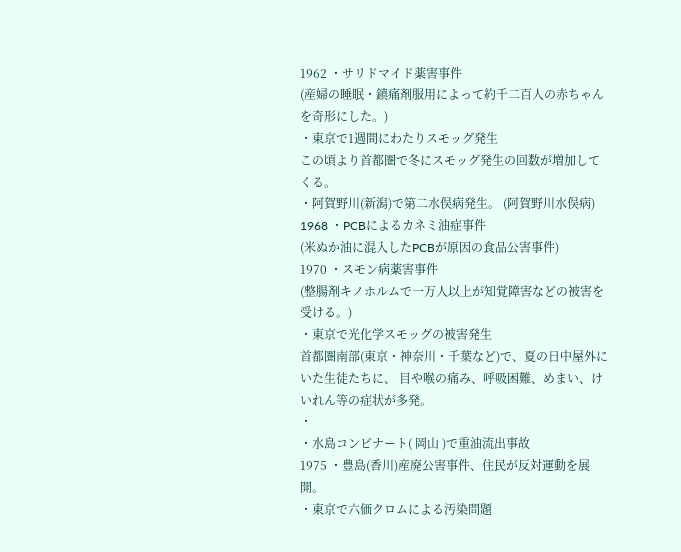1962 ・サリドマイド薬害事件
(産婦の睡眠・鎮痛剤服用によって約千二百人の赤ちゃんを奇形にした。)
・東京で1週間にわたりスモッグ発生
この頃より首都圏で冬にスモッグ発生の回数が増加してくる。
・阿賀野川(新潟)で第二水俣病発生。 (阿賀野川水俣病)
1968 ・PCBによるカネミ油症事件
(米ぬか油に混入したPCBが原因の食品公害事件)
1970 ・スモン病薬害事件
(整腸剤キノホルムで一万人以上が知覚障害などの被害を受ける。)
・東京で光化学スモッグの被害発生
首都圏南部(東京・神奈川・千葉など)で、夏の日中屋外にいた生徒たちに、 目や喉の痛み、呼吸困難、めまい、けいれん等の症状が多発。
・
・水島コンビナート( 岡山 )で重油流出事故
1975 ・豊島(香川)産廃公害事件、住民が反対運動を展開。
・東京で六価クロムによる汚染問題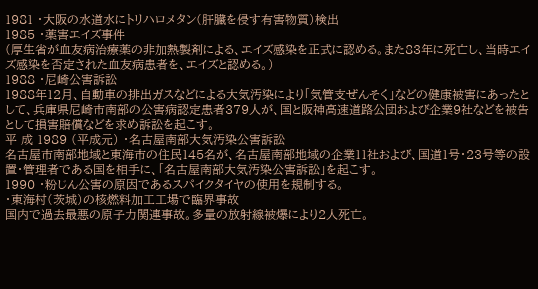1981 ・大阪の水道水にトリハロメタン(肝臓を侵す有害物質)検出
1985 ・薬害エイズ事件
(厚生省が血友病治療薬の非加熱製剤による、エイズ感染を正式に認める。また83年に死亡し、当時エイズ感染を否定された血友病患者を、エイズと認める。)
1988 ・尼崎公害訴訟
1988年12月、自動車の排出ガスなどによる大気汚染により「気管支ぜんそく」などの健康被害にあったとして、兵庫県尼崎市南部の公害病認定患者379人が、国と阪神高速道路公団および企業9社などを被告として損害賠償などを求め訴訟を起こす。
平 成 1989 (平成元) ・名古屋南部大気汚染公害訴訟
名古屋市南部地域と東海市の住民145名が、名古屋南部地域の企業11社および、国道1号・23号等の設置・管理者である国を相手に、「名古屋南部大気汚染公害訴訟」を起こす。
1990 ・粉じん公害の原因であるスパイクタイヤの使用を規制する。
・東海村(茨城)の核燃料加工工場で臨界事故
国内で過去最悪の原子力関連事故。多量の放射線被爆により2人死亡。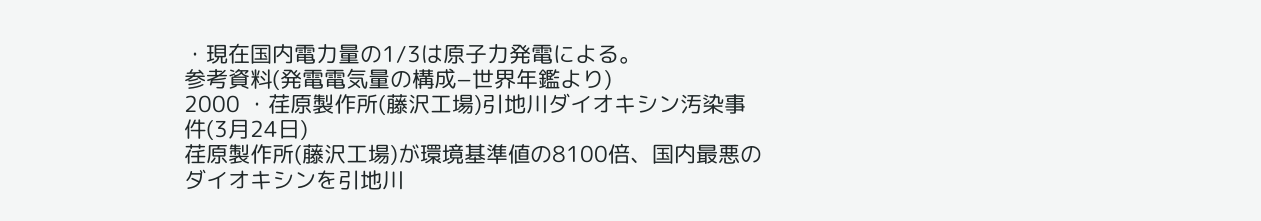・現在国内電力量の1/3は原子力発電による。
参考資料(発電電気量の構成−世界年鑑より)
2000 ・荏原製作所(藤沢工場)引地川ダイオキシン汚染事件(3月24日)
荏原製作所(藤沢工場)が環境基準値の8100倍、国内最悪のダイオキシンを引地川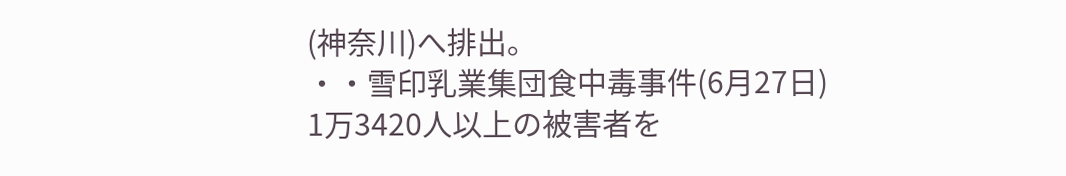(神奈川)へ排出。
・・雪印乳業集団食中毒事件(6月27日)
1万3420人以上の被害者を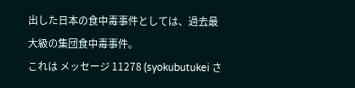出した日本の食中毒事件としては、過去最大級の集団食中毒事件。
これは メッセージ 11278 (syokubutukei さ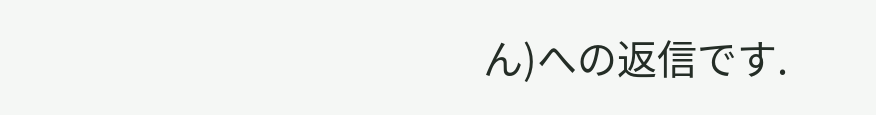ん)への返信です.